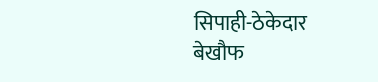सिपाही-ठेकेदार बेखौफ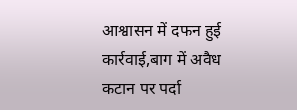आश्वासन में दफन हुई कार्रवाई,बाग में अवैध कटान पर पर्दा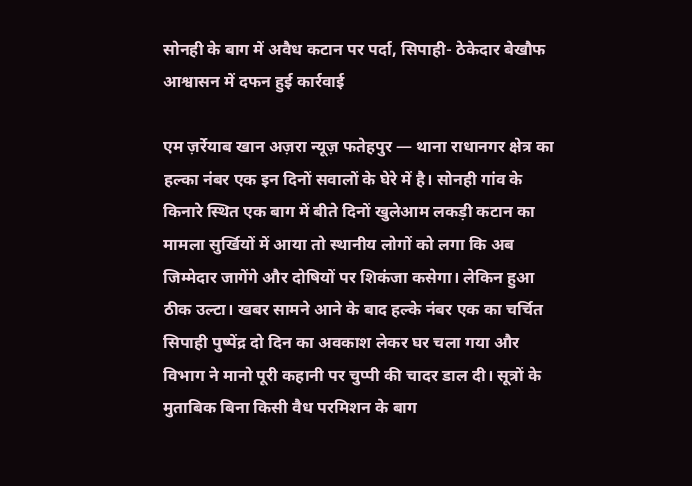सोनही के बाग में अवैध कटान पर पर्दा, सिपाही- ठेकेदार बेखौफ आश्वासन में दफन हुई कार्रवाई

एम ज़र्रेयाब खान अज़रा न्यूज़ फतेहपुर — थाना राधानगर क्षेत्र का हल्का नंबर एक इन दिनों सवालों के घेरे में है। सोनही गांव के किनारे स्थित एक बाग में बीते दिनों खुलेआम लकड़ी कटान का मामला सुर्खियों में आया तो स्थानीय लोगों को लगा कि अब जिम्मेदार जागेंगे और दोषियों पर शिकंजा कसेगा। लेकिन हुआ ठीक उल्टा। खबर सामने आने के बाद हल्के नंबर एक का चर्चित सिपाही पुष्पेंद्र दो दिन का अवकाश लेकर घर चला गया और विभाग ने मानो पूरी कहानी पर चुप्पी की चादर डाल दी। सूत्रों के मुताबिक बिना किसी वैध परमिशन के बाग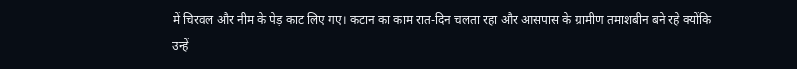में चिरवल और नीम के पेड़ काट लिए गए। कटान का काम रात-दिन चलता रहा और आसपास के ग्रामीण तमाशबीन बने रहे क्योंकि उन्हें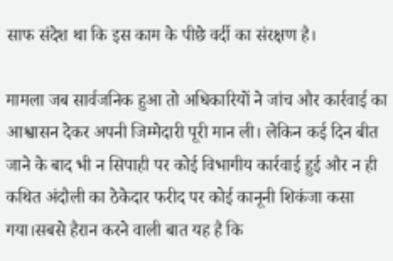साफ संदेश था कि इस काम के पीछे वर्दी का संरक्षण है।

मामला जब सार्वजनिक हुआ तो अधिकारियों ने जांच और कार्रवाई का आश्वासन देकर अपनी जिम्मेदारी पूरी मान ली। लेकिन कई दिन बीत जाने के बाद भी न सिपाही पर कोई विभागीय कार्रवाई हुई और न ही कथित अंदौली का ठेकेदार फरीद पर कोई कानूनी शिकंजा कसा गया।सबसे हैरान करने वाली बात यह है कि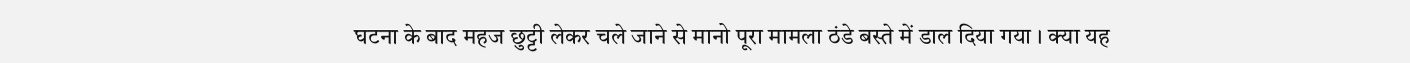घटना के बाद महज छुट्टी लेकर चले जाने से मानो पूरा मामला ठंडे बस्ते में डाल दिया गया । क्या यह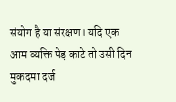संयोग है या संरक्षण। यदि एक आम व्यक्ति पेड़ काटे तो उसी दिन मुकदमा दर्ज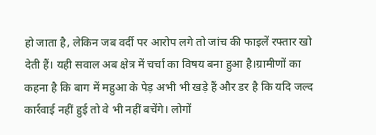हो जाता है, लेकिन जब वर्दी पर आरोप लगे तो जांच की फाइलें रफ्तार खो देती हैं। यही सवाल अब क्षेत्र में चर्चा का विषय बना हुआ है।ग्रामीणों का कहना है कि बाग में महुआ के पेड़ अभी भी खड़े हैं और डर है कि यदि जल्द कार्रवाई नहीं हुई तो वे भी नहीं बचेंगे। लोगों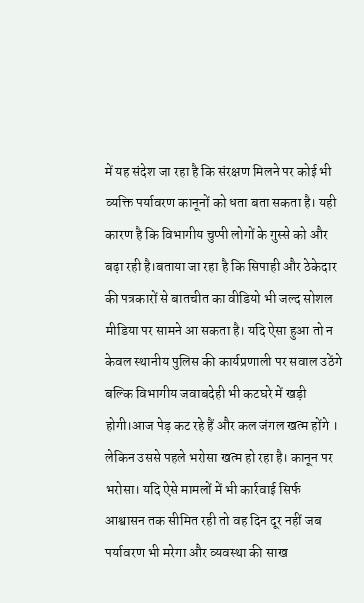में यह संदेश जा रहा है कि संरक्षण मिलने पर कोई भी व्यक्ति पर्यावरण कानूनों को धता बता सकता है। यही कारण है कि विभागीय चुप्पी लोगों के गुस्से को और बढ़ा रही है।बताया जा रहा है कि सिपाही और ठेकेदार की पत्रकारों से बातचीत का वीडियो भी जल्द सोशल मीडिया पर सामने आ सकता है। यदि ऐसा हुआ तो न केवल स्थानीय पुलिस की कार्यप्रणाली पर सवाल उठेंगे बल्कि विभागीय जवाबदेही भी कटघरे में खड़ी होगी।आज पेड़ कट रहे हैं और कल जंगल खत्म होंगे । लेकिन उससे पहले भरोसा खत्म हो रहा है। कानून पर भरोसा। यदि ऐसे मामलों में भी कार्रवाई सिर्फ आश्वासन तक सीमित रही तो वह दिन दूर नहीं जब पर्यावरण भी मरेगा और व्यवस्था की साख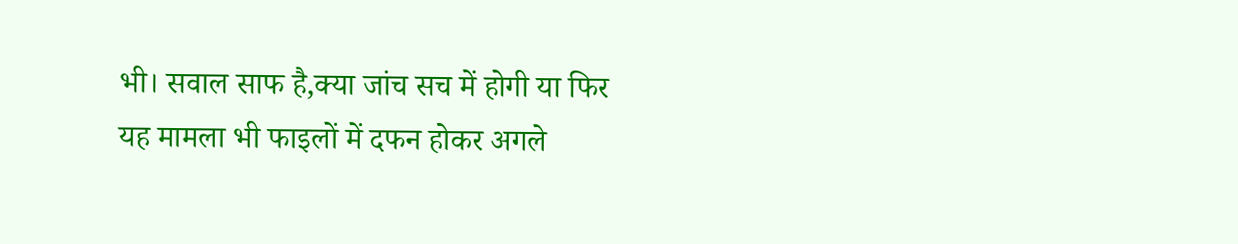भी। सवाल साफ है,क्या जांच सच में होगी या फिर यह मामला भी फाइलों में दफन होकर अगले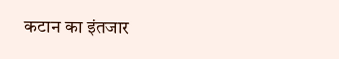कटान का इंतजार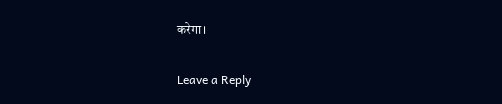करेगा।

Leave a Reply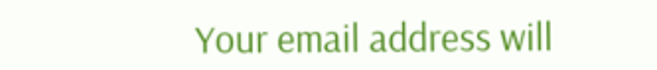Your email address will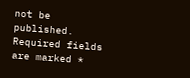not be published. Required fields are marked *